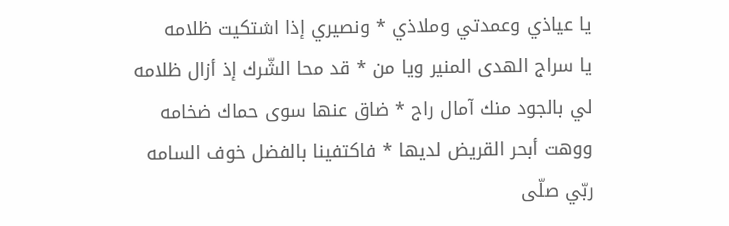يا عياذي وعمدتي وملاذي * ونصيري إذا اشتكيت ظلامه
يا سراج الهدى المنير ويا من * قد محا الشّرك إذ أزال ظلامه
لي بالجود منك آمال راج * ضاق عنها سوى حماك ضخامه
ووهت أبحر القريض لديها * فاكتفينا بالفضل خوف السامه
ربّي صلّى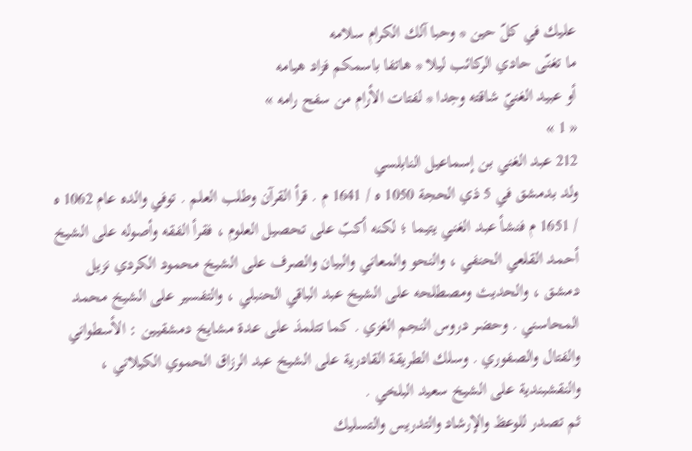عليك في كلّ حين * وحبا آلك الكرام سلامه
ما تغنّى حادي الركائب ليلا * هاتفا باسمكم فزاد هيامه
أو عبيد الغنيّ شاقته وجدا * لفتات الأرام من سفح رامه »
« 1 »
212 عبد الغني بن إسماعيل النابلسي
ولد بدمشق في 5 ذي الحجة 1050 ه / 1641 م . قرأ القرآن وطلب العلم . توفي والده عام 1062 ه / 1651 م فنشأ عبد الغني يتيما ؛ لكنه أكبّ على تحصيل العلوم ، فقرأ الفقه وأصوله على الشيخ أحمد القلعي الحنفي ، والنحو والمعاني والبيان والصرف على الشيخ محمود الكردي نزيل دمشق ، والحديث ومصطلحه على الشيخ عبد الباقي الحنبلي ، والتفسير على الشيخ محمد المحاسني . وحضر دروس النجم الغزي . كما تتلمذ على عدة مشايخ دمشقيين : الأسطواني والفتال والصفوري . وسلك الطريقة القادرية على الشيخ عبد الرزاق الحموي الكيلاني ، والنقشبندية على الشيخ سعيد البلخي .
ثم تصدر للوعظ والإرشاد والتدريس والتسليك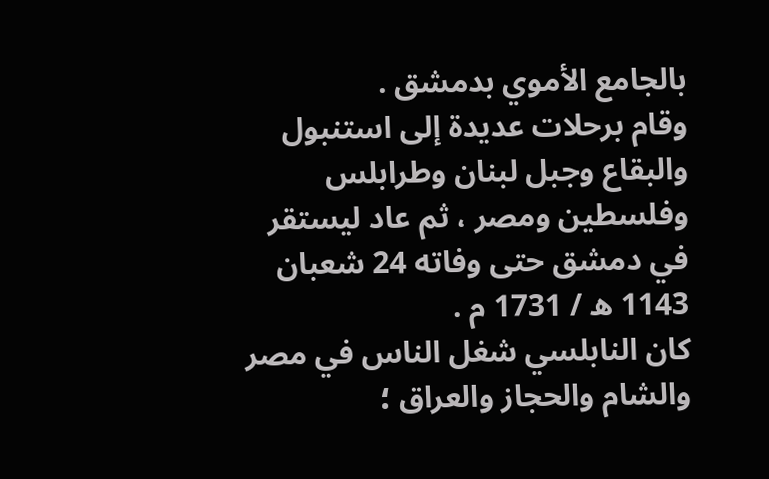بالجامع الأموي بدمشق .
وقام برحلات عديدة إلى استنبول والبقاع وجبل لبنان وطرابلس وفلسطين ومصر ، ثم عاد ليستقر في دمشق حتى وفاته 24 شعبان 1143 ه / 1731 م .
كان النابلسي شغل الناس في مصر والشام والحجاز والعراق ؛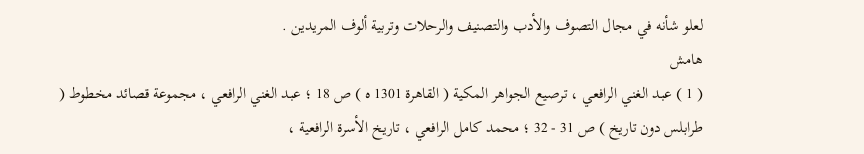لعلو شأنه في مجال التصوف والأدب والتصنيف والرحلات وتربية ألوف المريدين .
هامش
( 1 ) عبد الغني الرافعي ، ترصيع الجواهر المكية ( القاهرة 1301 ه ) ص 18 ؛ عبد الغني الرافعي ، مجموعة قصائد مخطوط ( طرابلس دون تاريخ ) ص 31 - 32 ؛ محمد كامل الرافعي ، تاريخ الأسرة الرافعية ،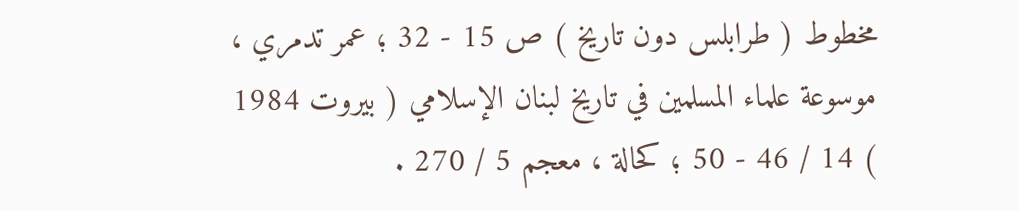مخطوط ( طرابلس دون تاريخ ) ص 15 - 32 ؛ عمر تدمري ، موسوعة علماء المسلمين في تاريخ لبنان الإسلامي ( بيروت 1984 ) 14 / 46 - 50 ؛ كحالة ، معجم 5 / 270 .